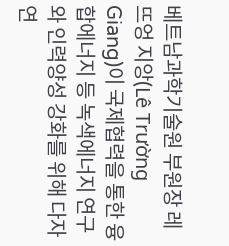베트남과학기술원 부원장 레 뜨엉 지앙(Lê Trường Giang)이 국제협력을 통한 융합에너지 등 녹색에너지 연구와 인력양성 강화를 위해 다자 연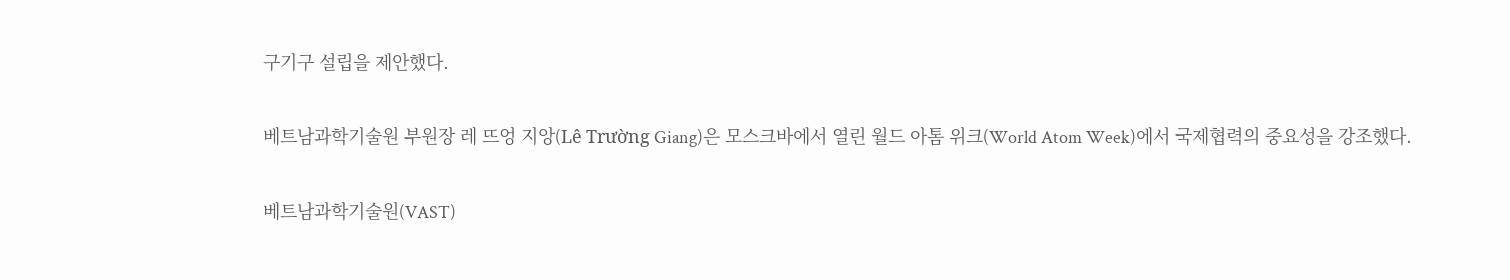구기구 설립을 제안했다.

베트남과학기술원 부원장 레 뜨엉 지앙(Lê Trường Giang)은 모스크바에서 열린 월드 아톰 위크(World Atom Week)에서 국제협력의 중요성을 강조했다.

베트남과학기술원(VAST)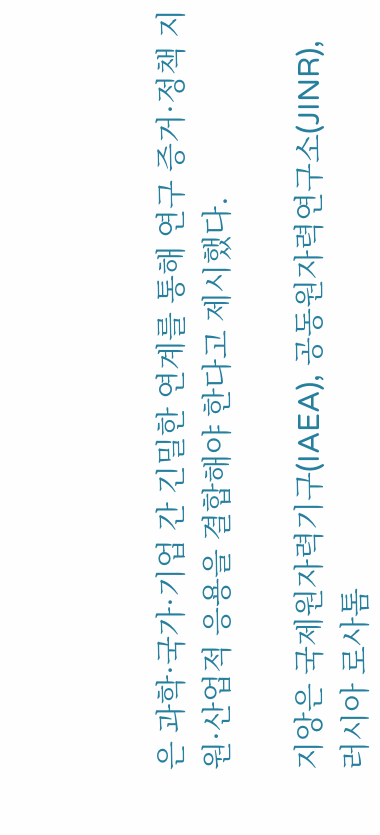은 과학·국가·기업 간 긴밀한 연계를 통해 연구 증거·정책 지원·산업적 응용을 결합해야 한다고 제시했다.

지앙은 국제원자력기구(IAEA), 공동원자력연구소(JINR), 러시아 로사톰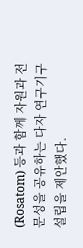(Rosatom) 등과 함께 자원과 전문성을 공유하는 다자 연구기구 설립을 제안했다.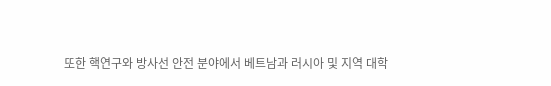또한 핵연구와 방사선 안전 분야에서 베트남과 러시아 및 지역 대학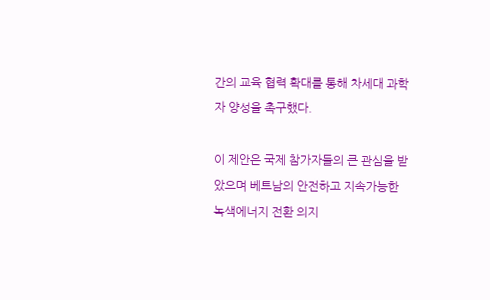간의 교육 협력 확대를 통해 차세대 과학자 양성을 촉구했다.

이 제안은 국제 참가자들의 큰 관심을 받았으며 베트남의 안전하고 지속가능한 녹색에너지 전환 의지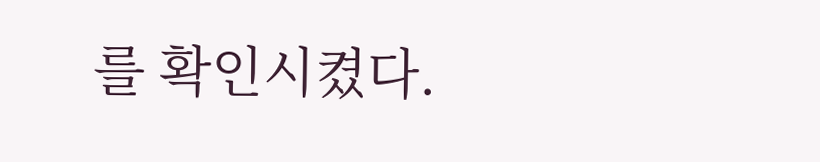를 확인시켰다.